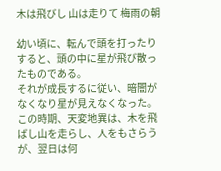木は飛びし 山は走りて 梅雨の朝

幼い頃に、転んで頭を打ったりすると、頭の中に星が飛び散ったものである。
それが成長するに従い、暗闇がなくなり星が見えなくなった。
この時期、天変地異は、木を飛ばし山を走らし、人をもさらうが、翌日は何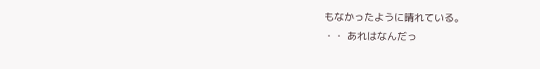もなかったように晴れている。
・・ あれはなんだっ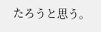たろうと思う。